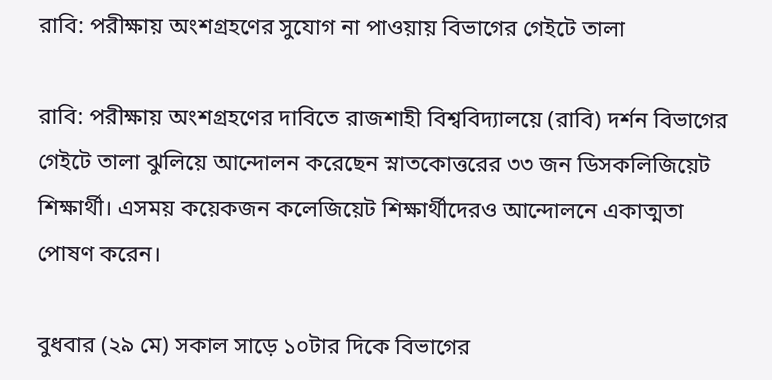রাবি: পরীক্ষায় অংশগ্রহণের সুযোগ না পাওয়ায় বিভাগের গেইটে তালা

রাবি: পরীক্ষায় অংশগ্রহণের দাবিতে রাজশাহী বিশ্ববিদ্যালয়ে (রাবি) দর্শন বিভাগের গেইটে তালা ঝুলিয়ে আন্দোলন করেছেন স্নাতকোত্তরের ৩৩ জন ডিসকলিজিয়েট শিক্ষার্থী। এসময় কয়েকজন কলেজিয়েট শিক্ষার্থীদেরও আন্দোলনে একাত্মতা পোষণ করেন।

বুধবার (২৯ মে) সকাল সাড়ে ১০টার দিকে বিভাগের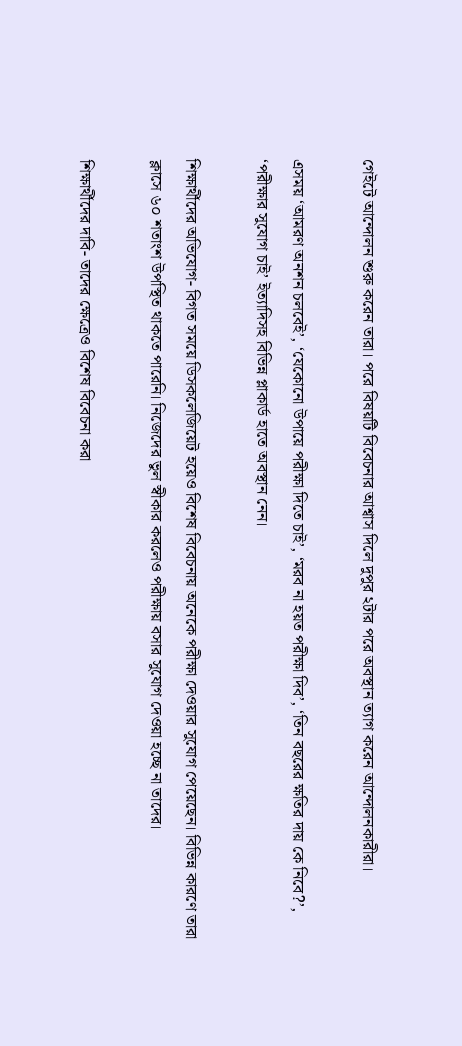গেইটে আন্দোলন শুরু করেন তারা। পরে বিষয়টি বিবেচনার আশ্বাস দিলে দুপুর ২টার পরে অবস্থান ত্যাগ করেন আন্দোলনকারীরা।

এসময় ‘আমরণ অনশন চলবেই’, ‘যেকোনো উপায়ে পরীক্ষা দিতে চাই’, ‘মরব না হয়ত পরীক্ষা দিব’, ‘তিন বছরের ক্ষতির দায় কে নিবে?’, ‘পরীক্ষার সুযোগ চাই’ ইত্যাদিসহ বিভিন্ন প্লাকার্ড হাতে অবস্থান নেন।

শিক্ষার্থীদের অভিযোগ- বিগত সময়ে ডিসকলেজিয়েট হয়েও বিশেষ বিবেচনায় অনেকে পরীক্ষা দেওয়ার সুযোগ পেয়েছেন। বিভিন্ন কারণে তারা ক্লাসে ৬০ শতাংশ উপস্থিত থাকতে পারেনি। নিজেদের ভুল স্বীকার করলেও পরীক্ষায় বসার সুযোগ দেওয়া হচ্ছে না তাদের।

শিক্ষার্থীদের দাবি- তাদের ক্ষেত্রেও বিশেষ বিবেচনা করা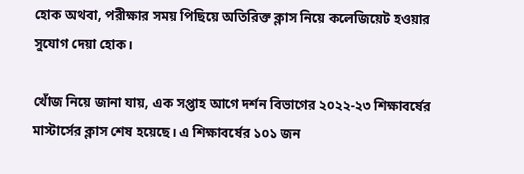হোক অথবা, পরীক্ষার সময় পিছিয়ে অতিরিক্ত ক্লাস নিয়ে কলেজিয়েট হওয়ার সুযোগ দেয়া হোক।

খোঁজ নিয়ে জানা যায়, এক সপ্তাহ আগে দর্শন বিভাগের ২০২২-২৩ শিক্ষাবর্ষের মাস্টার্সের ক্লাস শেষ হয়েছে। এ শিক্ষাবর্ষের ১০১ জন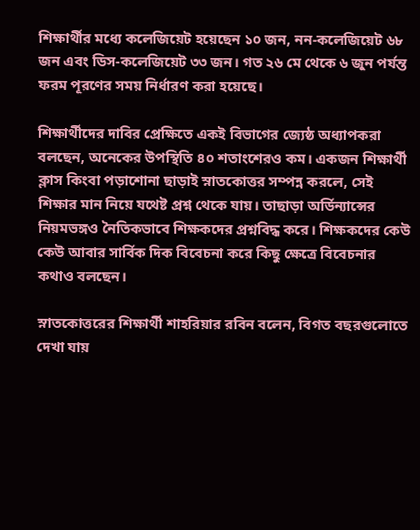শিক্ষার্থীর মধ্যে কলেজিয়েট হয়েছেন ১০ জন, নন-কলেজিয়েট ৬৮ জন এবং ডিস-কলেজিয়েট ৩৩ জন। গত ২৬ মে থেকে ৬ জুন পর্যন্ত ফরম পূরণের সময় নির্ধারণ করা হয়েছে।

শিক্ষার্থীদের দাবির প্রেক্ষিতে একই বিভাগের জ্যেষ্ঠ অধ্যাপকরা বলছেন, অনেকের উপস্থিতি ৪০ শতাংশেরও কম। একজন শিক্ষার্থী ক্লাস কিংবা পড়াশোনা ছাড়াই স্নাতকোত্তর সম্পন্ন করলে, সেই শিক্ষার মান নিয়ে যথেষ্ট প্রশ্ন থেকে যায়। তাছাড়া অর্ডিন্যান্সের নিয়মভঙ্গও নৈতিকভাবে শিক্ষকদের প্রশ্নবিদ্ধ করে। শিক্ষকদের কেউ কেউ আবার সার্বিক দিক বিবেচনা করে কিছু ক্ষেত্রে বিবেচনার কথাও বলছেন।

স্নাতকোত্তরের শিক্ষার্থী শাহরিয়ার রবিন বলেন, বিগত বছরগুলোতে দেখা যায়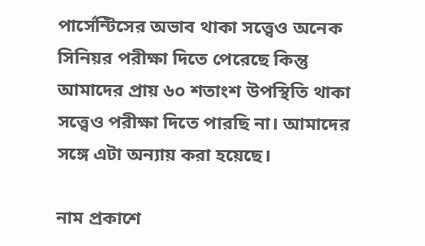পার্সেন্টিসের অভাব থাকা সত্ত্বেও অনেক সিনিয়র পরীক্ষা দিতে পেরেছে কিন্তু আমাদের প্রায় ৬০ শতাংশ উপস্থিতি থাকা সত্ত্বেও পরীক্ষা দিতে পারছি না। আমাদের সঙ্গে এটা অন্যায় করা হয়েছে।

নাম প্রকাশে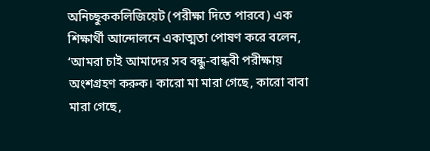অনিচ্ছুককলিজিয়েট (পরীক্ষা দিতে পারবে) এক শিক্ষার্থী আন্দোলনে একাত্মতা পোষণ করে বলেন, ‘আমরা চাই আমাদের সব বন্ধু-বান্ধবী পরীক্ষায় অংশগ্রহণ করুক। কারো মা মারা গেছে, কারো বাবা মারা গেছে,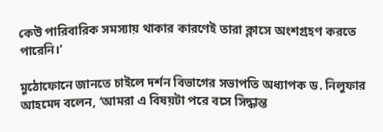কেউ পারিবারিক সমস্যায় থাকার কারণেই তারা ক্লাসে অংশগ্রহণ করতে পারেনি।’

মুঠোফোনে জানতে চাইলে দর্শন বিভাগের সভাপতি অধ্যাপক ড. নিলুফার আহমেদ বলেন, ‘আমরা এ বিষয়টা পরে বসে সিদ্ধান্ত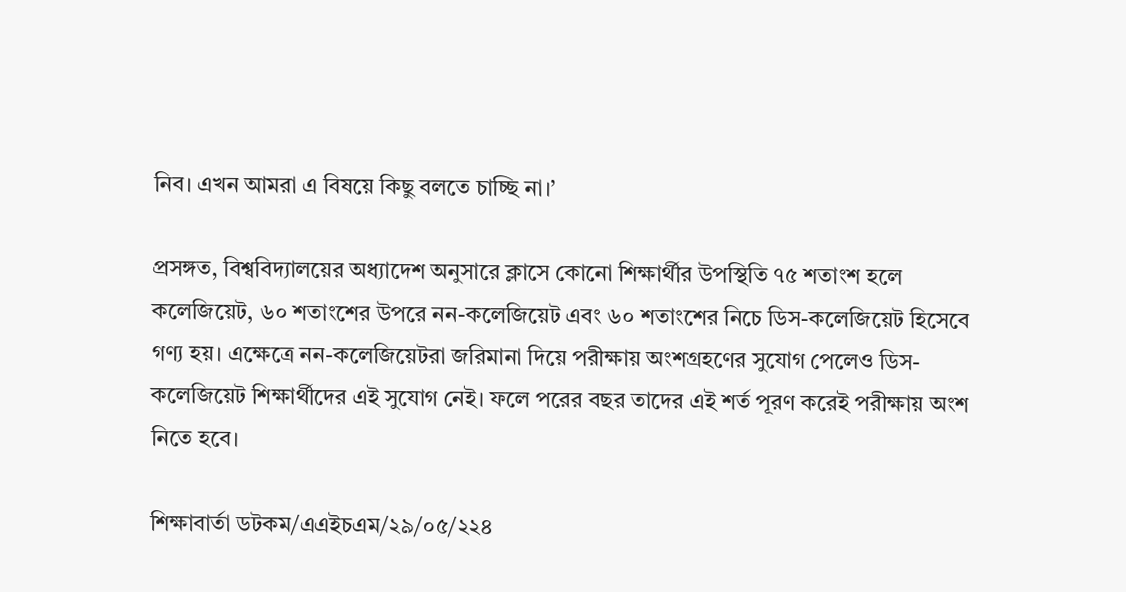নিব। এখন আমরা এ বিষয়ে কিছু বলতে চাচ্ছি না।’

প্রসঙ্গত, বিশ্ববিদ্যালয়ের অধ্যাদেশ অনুসারে ক্লাসে কোনো শিক্ষার্থীর উপস্থিতি ৭৫ শতাংশ হলে কলেজিয়েট, ৬০ শতাংশের উপরে নন-কলেজিয়েট এবং ৬০ শতাংশের নিচে ডিস-কলেজিয়েট হিসেবে গণ্য হয়। এক্ষেত্রে নন-কলেজিয়েটরা জরিমানা দিয়ে পরীক্ষায় অংশগ্রহণের সুযোগ পেলেও ডিস-কলেজিয়েট শিক্ষার্থীদের এই সুযোগ নেই। ফলে পরের বছর তাদের এই শর্ত পূরণ করেই পরীক্ষায় অংশ নিতে হবে।

শিক্ষাবার্তা ডটকম/এএইচএম/২৯/০৫/২২৪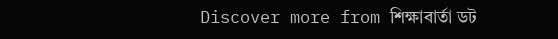Discover more from শিক্ষাবার্তা ডট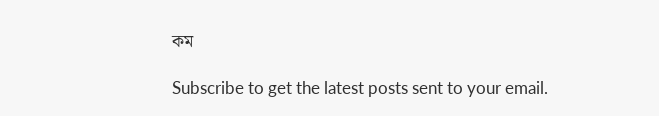কম

Subscribe to get the latest posts sent to your email.